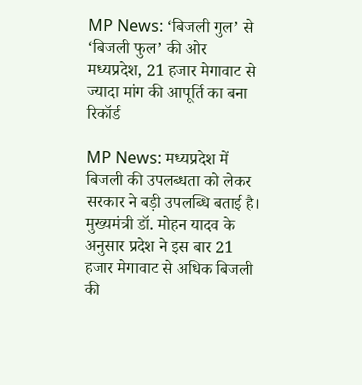MP News: ‘बिजली गुल’ से ‘बिजली फुल’ की ओर मध्यप्रदेश, 21 हजार मेगावाट से ज्यादा मांग की आपूर्ति का बना रिकॉर्ड

MP News: मध्यप्रदेश में बिजली की उपलब्धता को लेकर सरकार ने बड़ी उपलब्धि बताई है। मुख्यमंत्री डॉ. मोहन यादव के अनुसार प्रदेश ने इस बार 21 हजार मेगावाट से अधिक बिजली की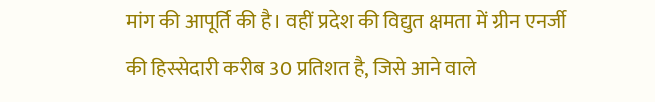मांग की आपूर्ति की है। वहीं प्रदेश की विद्युत क्षमता में ग्रीन एनर्जी की हिस्सेदारी करीब 30 प्रतिशत है, जिसे आने वाले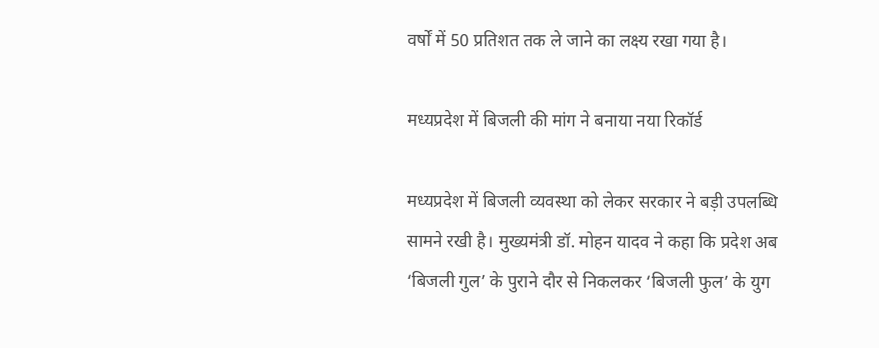वर्षों में 50 प्रतिशत तक ले जाने का लक्ष्य रखा गया है।

मध्यप्रदेश में बिजली की मांग ने बनाया नया रिकॉर्ड

मध्यप्रदेश में बिजली व्यवस्था को लेकर सरकार ने बड़ी उपलब्धि सामने रखी है। मुख्यमंत्री डॉ. मोहन यादव ने कहा कि प्रदेश अब ‘बिजली गुल’ के पुराने दौर से निकलकर ‘बिजली फुल’ के युग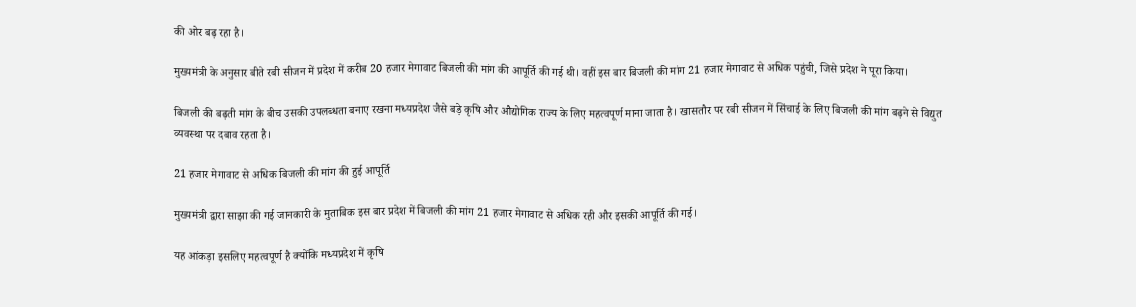की ओर बढ़ रहा है।

मुख्यमंत्री के अनुसार बीते रबी सीजन में प्रदेश में करीब 20 हजार मेगावाट बिजली की मांग की आपूर्ति की गई थी। वहीं इस बार बिजली की मांग 21 हजार मेगावाट से अधिक पहुंची, जिसे प्रदेश ने पूरा किया।

बिजली की बढ़ती मांग के बीच उसकी उपलब्धता बनाए रखना मध्यप्रदेश जैसे बड़े कृषि और औद्योगिक राज्य के लिए महत्वपूर्ण माना जाता है। खासतौर पर रबी सीजन में सिंचाई के लिए बिजली की मांग बढ़ने से विद्युत व्यवस्था पर दबाव रहता है।

21 हजार मेगावाट से अधिक बिजली की मांग की हुई आपूर्ति

मुख्यमंत्री द्वारा साझा की गई जानकारी के मुताबिक इस बार प्रदेश में बिजली की मांग 21 हजार मेगावाट से अधिक रही और इसकी आपूर्ति की गई।

यह आंकड़ा इसलिए महत्वपूर्ण है क्योंकि मध्यप्रदेश में कृषि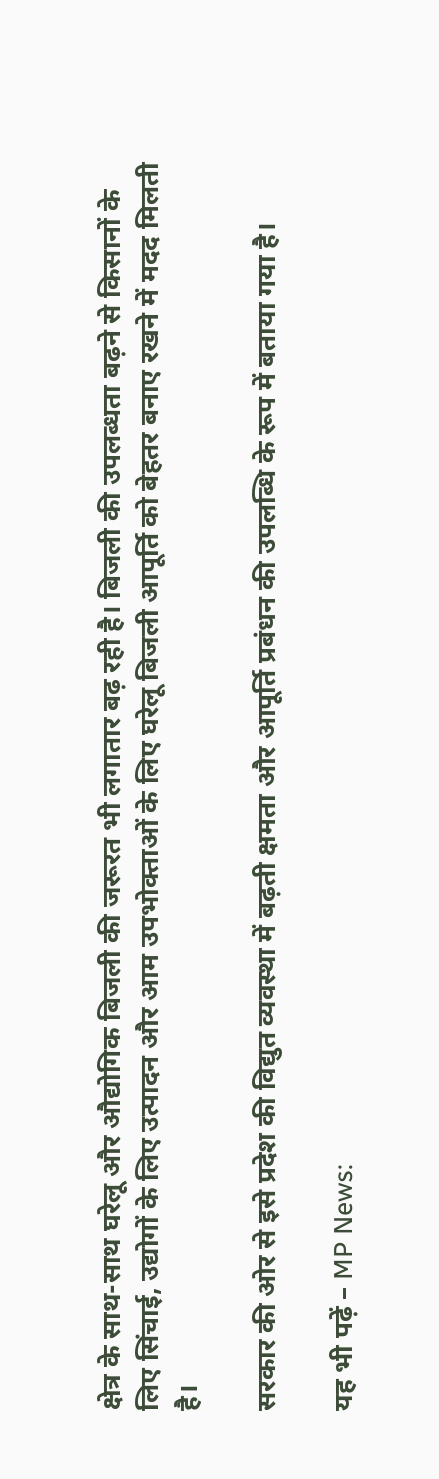क्षेत्र के साथ-साथ घरेलू और औद्योगिक बिजली की जरूरत भी लगातार बढ़ रही है। बिजली की उपलब्धता बढ़ने से किसानों के लिए सिंचाई, उद्योगों के लिए उत्पादन और आम उपभोक्ताओं के लिए घरेलू बिजली आपूर्ति को बेहतर बनाए रखने में मदद मिलती है।

सरकार की ओर से इसे प्रदेश की विद्युत व्यवस्था में बढ़ती क्षमता और आपूर्ति प्रबंधन की उपलब्धि के रूप में बताया गया है।

यह भी पढ़ें – MP News: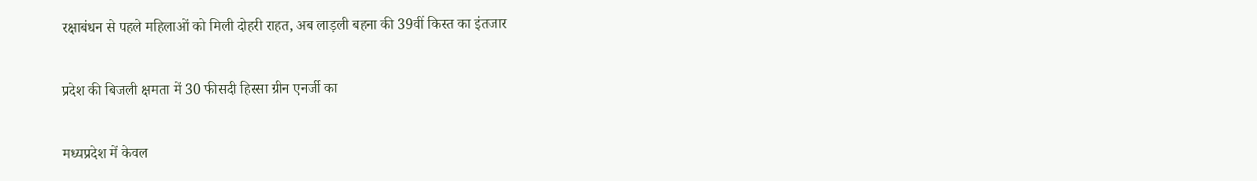रक्षाबंधन से पहले महिलाओं को मिली दोहरी राहत, अब लाड़ली बहना की 39वीं किस्त का इंतजार

प्रदेश की बिजली क्षमता में 30 फीसदी हिस्सा ग्रीन एनर्जी का

मध्यप्रदेश में केवल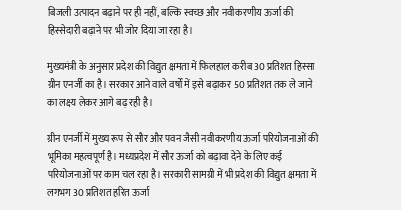बिजली उत्पादन बढ़ाने पर ही नहीं, बल्कि स्वच्छ और नवीकरणीय ऊर्जा की हिस्सेदारी बढ़ाने पर भी जोर दिया जा रहा है।

मुख्यमंत्री के अनुसार प्रदेश की विद्युत क्षमता में फिलहाल करीब 30 प्रतिशत हिस्सा ग्रीन एनर्जी का है। सरकार आने वाले वर्षों में इसे बढ़ाकर 50 प्रतिशत तक ले जाने का लक्ष्य लेकर आगे बढ़ रही है।

ग्रीन एनर्जी में मुख्य रूप से सौर और पवन जैसी नवीकरणीय ऊर्जा परियोजनाओं की भूमिका महत्वपूर्ण है। मध्यप्रदेश में सौर ऊर्जा को बढ़ावा देने के लिए कई परियोजनाओं पर काम चल रहा है। सरकारी सामग्री में भी प्रदेश की विद्युत क्षमता में लगभग 30 प्रतिशत हरित ऊर्जा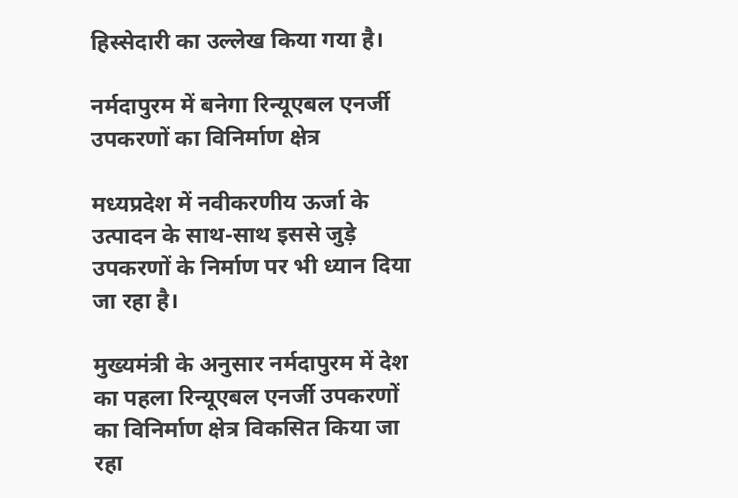हिस्सेदारी का उल्लेख किया गया है।

नर्मदापुरम में बनेगा रिन्यूएबल एनर्जी उपकरणों का विनिर्माण क्षेत्र

मध्यप्रदेश में नवीकरणीय ऊर्जा के उत्पादन के साथ-साथ इससे जुड़े उपकरणों के निर्माण पर भी ध्यान दिया जा रहा है।

मुख्यमंत्री के अनुसार नर्मदापुरम में देश का पहला रिन्यूएबल एनर्जी उपकरणों का विनिर्माण क्षेत्र विकसित किया जा रहा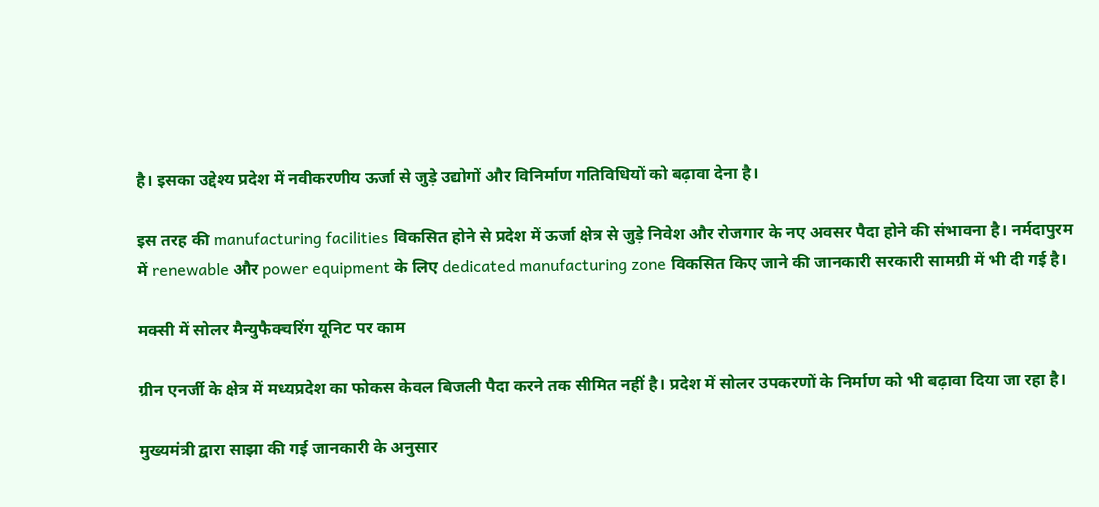है। इसका उद्देश्य प्रदेश में नवीकरणीय ऊर्जा से जुड़े उद्योगों और विनिर्माण गतिविधियों को बढ़ावा देना है।

इस तरह की manufacturing facilities विकसित होने से प्रदेश में ऊर्जा क्षेत्र से जुड़े निवेश और रोजगार के नए अवसर पैदा होने की संभावना है। नर्मदापुरम में renewable और power equipment के लिए dedicated manufacturing zone विकसित किए जाने की जानकारी सरकारी सामग्री में भी दी गई है।

मक्सी में सोलर मैन्युफैक्चरिंग यूनिट पर काम

ग्रीन एनर्जी के क्षेत्र में मध्यप्रदेश का फोकस केवल बिजली पैदा करने तक सीमित नहीं है। प्रदेश में सोलर उपकरणों के निर्माण को भी बढ़ावा दिया जा रहा है।

मुख्यमंत्री द्वारा साझा की गई जानकारी के अनुसार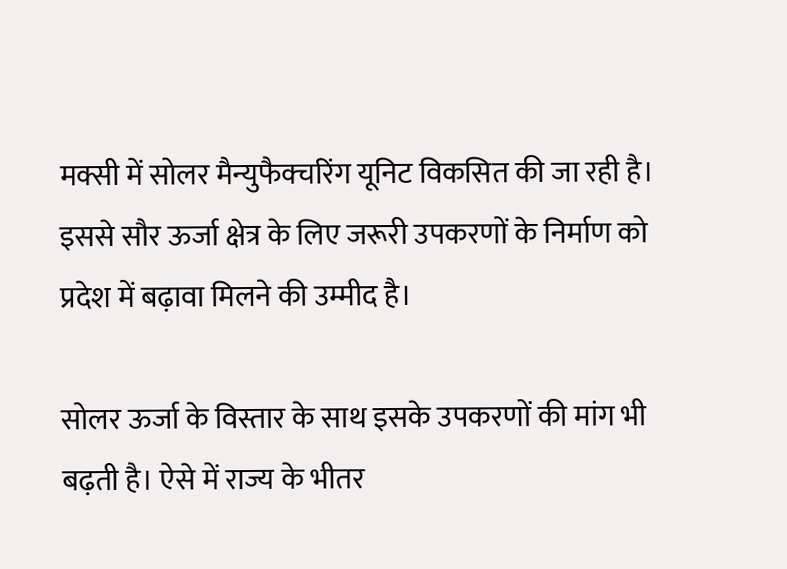मक्सी में सोलर मैन्युफैक्चरिंग यूनिट विकसित की जा रही है। इससे सौर ऊर्जा क्षेत्र के लिए जरूरी उपकरणों के निर्माण को प्रदेश में बढ़ावा मिलने की उम्मीद है।

सोलर ऊर्जा के विस्तार के साथ इसके उपकरणों की मांग भी बढ़ती है। ऐसे में राज्य के भीतर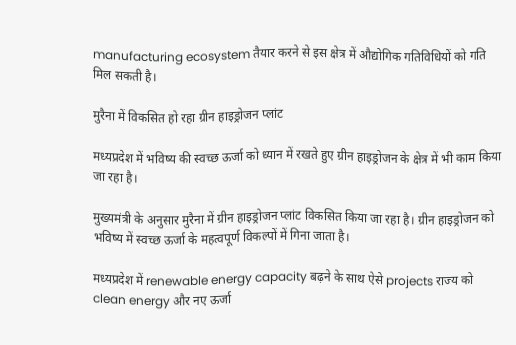manufacturing ecosystem तैयार करने से इस क्षेत्र में औद्योगिक गतिविधियों को गति मिल सकती है।

मुरैना में विकसित हो रहा ग्रीन हाइड्रोजन प्लांट

मध्यप्रदेश में भविष्य की स्वच्छ ऊर्जा को ध्यान में रखते हुए ग्रीन हाइड्रोजन के क्षेत्र में भी काम किया जा रहा है।

मुख्यमंत्री के अनुसार मुरैना में ग्रीन हाइड्रोजन प्लांट विकसित किया जा रहा है। ग्रीन हाइड्रोजन को भविष्य में स्वच्छ ऊर्जा के महत्वपूर्ण विकल्पों में गिना जाता है।

मध्यप्रदेश में renewable energy capacity बढ़ने के साथ ऐसे projects राज्य को clean energy और नए ऊर्जा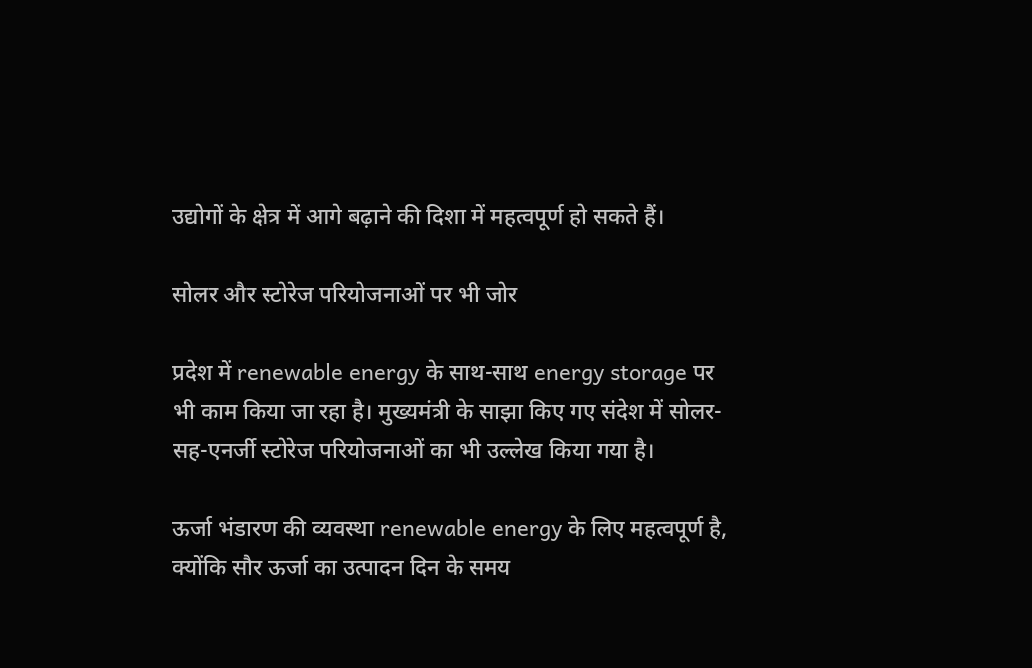उद्योगों के क्षेत्र में आगे बढ़ाने की दिशा में महत्वपूर्ण हो सकते हैं।

सोलर और स्टोरेज परियोजनाओं पर भी जोर

प्रदेश में renewable energy के साथ-साथ energy storage पर भी काम किया जा रहा है। मुख्यमंत्री के साझा किए गए संदेश में सोलर-सह-एनर्जी स्टोरेज परियोजनाओं का भी उल्लेख किया गया है।

ऊर्जा भंडारण की व्यवस्था renewable energy के लिए महत्वपूर्ण है, क्योंकि सौर ऊर्जा का उत्पादन दिन के समय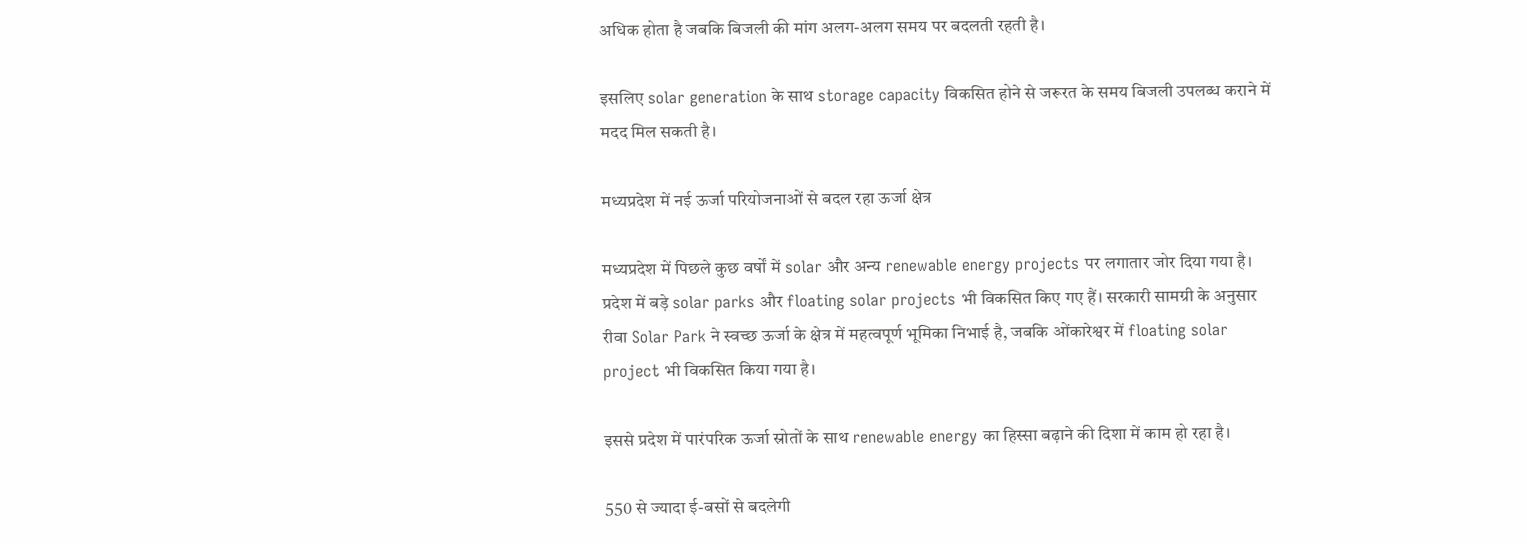अधिक होता है जबकि बिजली की मांग अलग-अलग समय पर बदलती रहती है।

इसलिए solar generation के साथ storage capacity विकसित होने से जरूरत के समय बिजली उपलब्ध कराने में मदद मिल सकती है।

मध्यप्रदेश में नई ऊर्जा परियोजनाओं से बदल रहा ऊर्जा क्षेत्र

मध्यप्रदेश में पिछले कुछ वर्षों में solar और अन्य renewable energy projects पर लगातार जोर दिया गया है। प्रदेश में बड़े solar parks और floating solar projects भी विकसित किए गए हैं। सरकारी सामग्री के अनुसार रीवा Solar Park ने स्वच्छ ऊर्जा के क्षेत्र में महत्वपूर्ण भूमिका निभाई है, जबकि ओंकारेश्वर में floating solar project भी विकसित किया गया है।

इससे प्रदेश में पारंपरिक ऊर्जा स्रोतों के साथ renewable energy का हिस्सा बढ़ाने की दिशा में काम हो रहा है।

550 से ज्यादा ई-बसों से बदलेगी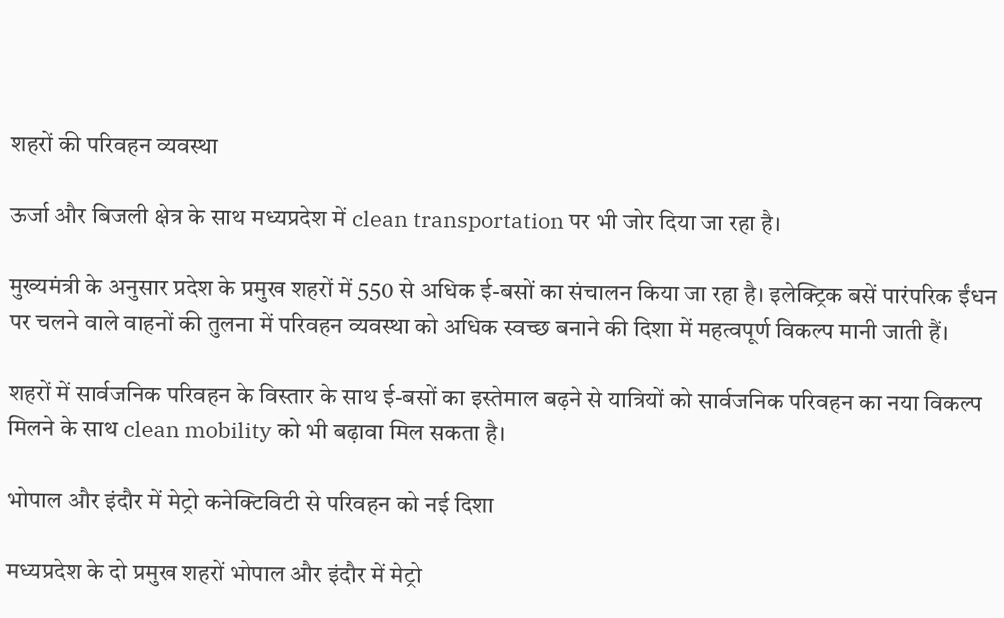शहरों की परिवहन व्यवस्था

ऊर्जा और बिजली क्षेत्र के साथ मध्यप्रदेश में clean transportation पर भी जोर दिया जा रहा है।

मुख्यमंत्री के अनुसार प्रदेश के प्रमुख शहरों में 550 से अधिक ई-बसों का संचालन किया जा रहा है। इलेक्ट्रिक बसें पारंपरिक ईंधन पर चलने वाले वाहनों की तुलना में परिवहन व्यवस्था को अधिक स्वच्छ बनाने की दिशा में महत्वपूर्ण विकल्प मानी जाती हैं।

शहरों में सार्वजनिक परिवहन के विस्तार के साथ ई-बसों का इस्तेमाल बढ़ने से यात्रियों को सार्वजनिक परिवहन का नया विकल्प मिलने के साथ clean mobility को भी बढ़ावा मिल सकता है।

भोपाल और इंदौर में मेट्रो कनेक्टिविटी से परिवहन को नई दिशा

मध्यप्रदेश के दो प्रमुख शहरों भोपाल और इंदौर में मेट्रो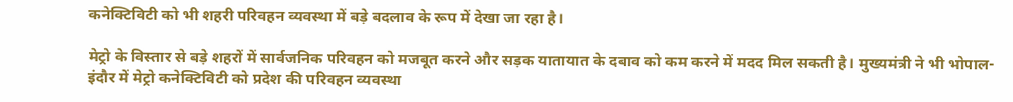कनेक्टिविटी को भी शहरी परिवहन व्यवस्था में बड़े बदलाव के रूप में देखा जा रहा है।

मेट्रो के विस्तार से बड़े शहरों में सार्वजनिक परिवहन को मजबूत करने और सड़क यातायात के दबाव को कम करने में मदद मिल सकती है। मुख्यमंत्री ने भी भोपाल-इंदौर में मेट्रो कनेक्टिविटी को प्रदेश की परिवहन व्यवस्था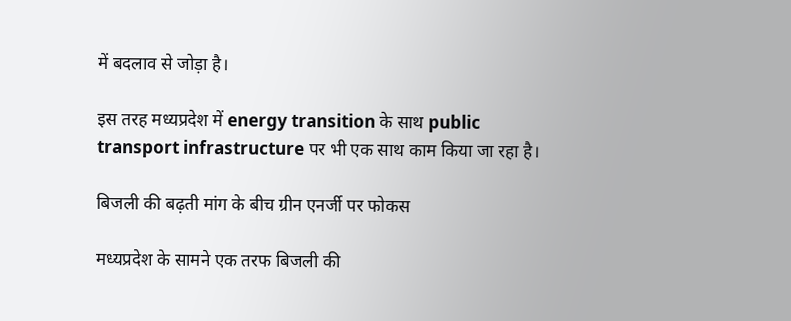में बदलाव से जोड़ा है।

इस तरह मध्यप्रदेश में energy transition के साथ public transport infrastructure पर भी एक साथ काम किया जा रहा है।

बिजली की बढ़ती मांग के बीच ग्रीन एनर्जी पर फोकस

मध्यप्रदेश के सामने एक तरफ बिजली की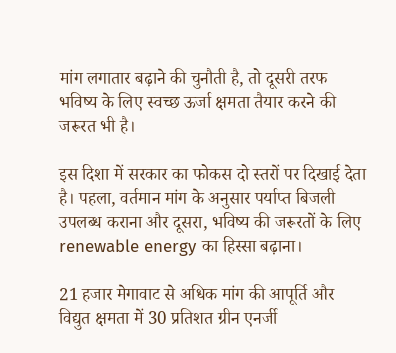मांग लगातार बढ़ाने की चुनौती है, तो दूसरी तरफ भविष्य के लिए स्वच्छ ऊर्जा क्षमता तैयार करने की जरूरत भी है।

इस दिशा में सरकार का फोकस दो स्तरों पर दिखाई देता है। पहला, वर्तमान मांग के अनुसार पर्याप्त बिजली उपलब्ध कराना और दूसरा, भविष्य की जरूरतों के लिए renewable energy का हिस्सा बढ़ाना।

21 हजार मेगावाट से अधिक मांग की आपूर्ति और विद्युत क्षमता में 30 प्रतिशत ग्रीन एनर्जी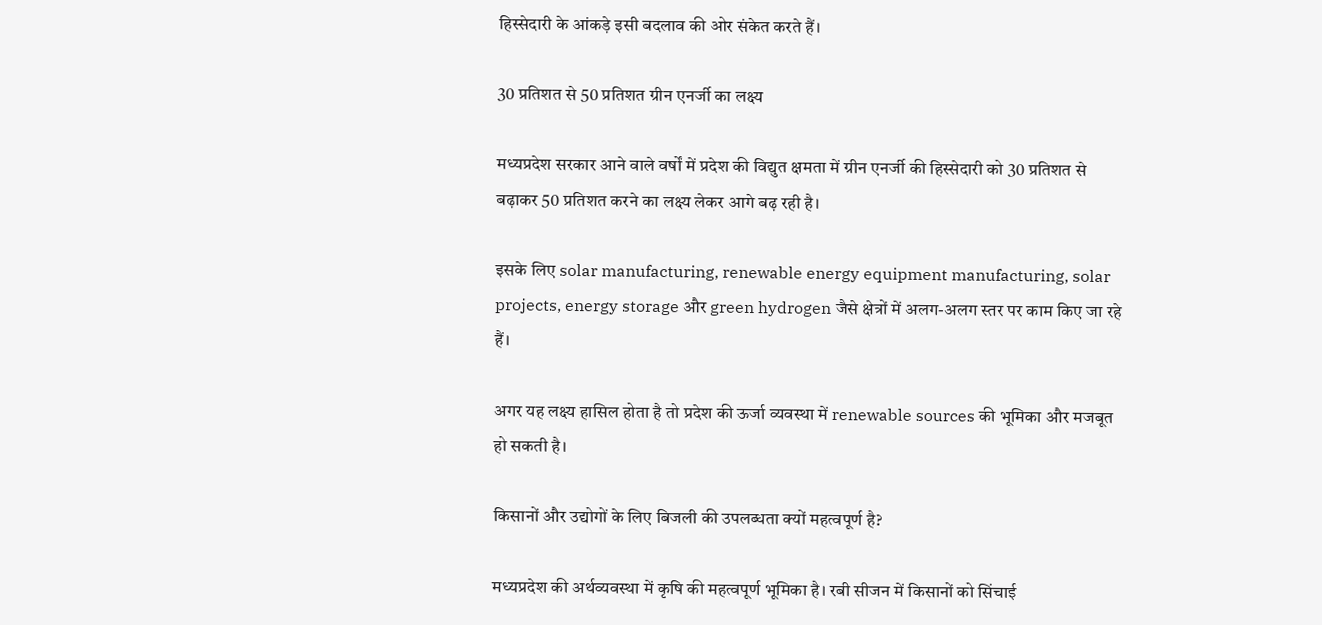हिस्सेदारी के आंकड़े इसी बदलाव की ओर संकेत करते हैं।

30 प्रतिशत से 50 प्रतिशत ग्रीन एनर्जी का लक्ष्य

मध्यप्रदेश सरकार आने वाले वर्षों में प्रदेश की विद्युत क्षमता में ग्रीन एनर्जी की हिस्सेदारी को 30 प्रतिशत से बढ़ाकर 50 प्रतिशत करने का लक्ष्य लेकर आगे बढ़ रही है।

इसके लिए solar manufacturing, renewable energy equipment manufacturing, solar projects, energy storage और green hydrogen जैसे क्षेत्रों में अलग-अलग स्तर पर काम किए जा रहे हैं।

अगर यह लक्ष्य हासिल होता है तो प्रदेश की ऊर्जा व्यवस्था में renewable sources की भूमिका और मजबूत हो सकती है।

किसानों और उद्योगों के लिए बिजली की उपलब्धता क्यों महत्वपूर्ण है?

मध्यप्रदेश की अर्थव्यवस्था में कृषि की महत्वपूर्ण भूमिका है। रबी सीजन में किसानों को सिंचाई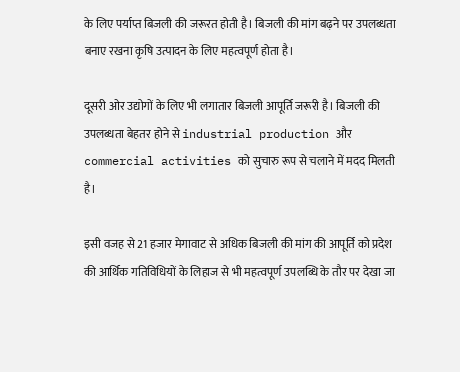के लिए पर्याप्त बिजली की जरूरत होती है। बिजली की मांग बढ़ने पर उपलब्धता बनाए रखना कृषि उत्पादन के लिए महत्वपूर्ण होता है।

दूसरी ओर उद्योगों के लिए भी लगातार बिजली आपूर्ति जरूरी है। बिजली की उपलब्धता बेहतर होने से industrial production और commercial activities को सुचारु रूप से चलाने में मदद मिलती है।

इसी वजह से 21 हजार मेगावाट से अधिक बिजली की मांग की आपूर्ति को प्रदेश की आर्थिक गतिविधियों के लिहाज से भी महत्वपूर्ण उपलब्धि के तौर पर देखा जा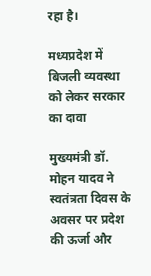रहा है।

मध्यप्रदेश में बिजली व्यवस्था को लेकर सरकार का दावा

मुख्यमंत्री डॉ. मोहन यादव ने स्वतंत्रता दिवस के अवसर पर प्रदेश की ऊर्जा और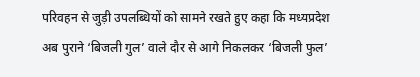परिवहन से जुड़ी उपलब्धियों को सामने रखते हुए कहा कि मध्यप्रदेश अब पुराने ‘बिजली गुल’ वाले दौर से आगे निकलकर ‘बिजली फुल’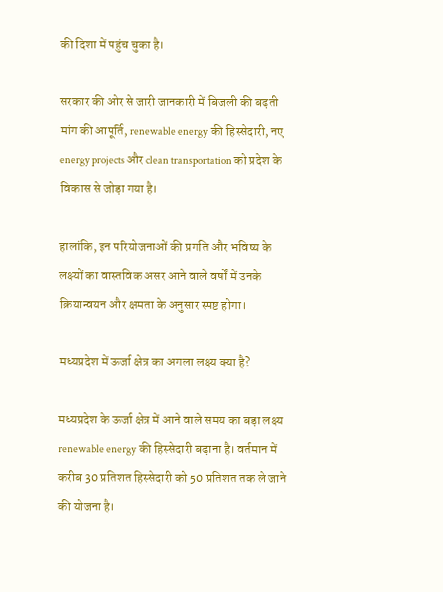की दिशा में पहुंच चुका है।

सरकार की ओर से जारी जानकारी में बिजली की बढ़ती मांग की आपूर्ति, renewable energy की हिस्सेदारी, नए energy projects और clean transportation को प्रदेश के विकास से जोड़ा गया है।

हालांकि, इन परियोजनाओं की प्रगति और भविष्य के लक्ष्यों का वास्तविक असर आने वाले वर्षों में उनके क्रियान्वयन और क्षमता के अनुसार स्पष्ट होगा।

मध्यप्रदेश में ऊर्जा क्षेत्र का अगला लक्ष्य क्या है?

मध्यप्रदेश के ऊर्जा क्षेत्र में आने वाले समय का बड़ा लक्ष्य renewable energy की हिस्सेदारी बढ़ाना है। वर्तमान में करीब 30 प्रतिशत हिस्सेदारी को 50 प्रतिशत तक ले जाने की योजना है।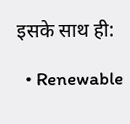इसके साथ ही:

  • Renewable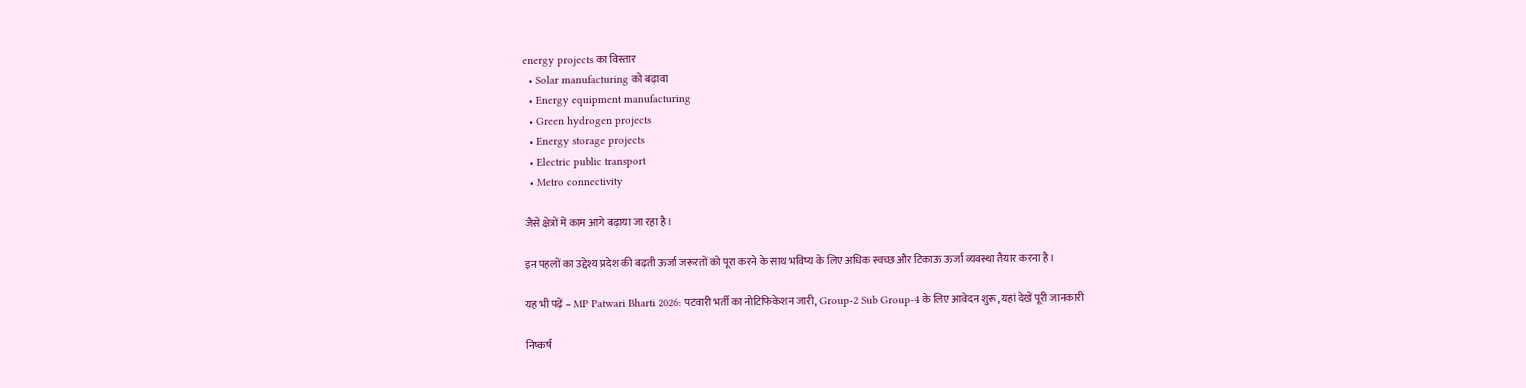energy projects का विस्तार
  • Solar manufacturing को बढ़ावा
  • Energy equipment manufacturing
  • Green hydrogen projects
  • Energy storage projects
  • Electric public transport
  • Metro connectivity

जैसे क्षेत्रों में काम आगे बढ़ाया जा रहा है।

इन पहलों का उद्देश्य प्रदेश की बढ़ती ऊर्जा जरूरतों को पूरा करने के साथ भविष्य के लिए अधिक स्वच्छ और टिकाऊ ऊर्जा व्यवस्था तैयार करना है।

यह भी पढ़ें – MP Patwari Bharti 2026: पटवारी भर्ती का नोटिफिकेशन जारी, Group-2 Sub Group-4 के लिए आवेदन शुरू, यहां देखें पूरी जानकारी

निष्कर्ष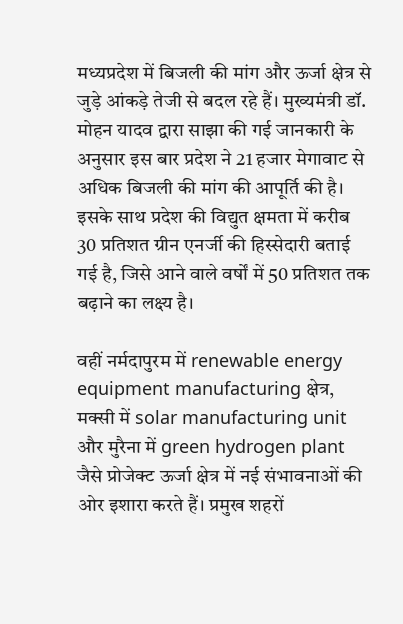मध्यप्रदेश में बिजली की मांग और ऊर्जा क्षेत्र से जुड़े आंकड़े तेजी से बदल रहे हैं। मुख्यमंत्री डॉ. मोहन यादव द्वारा साझा की गई जानकारी के अनुसार इस बार प्रदेश ने 21 हजार मेगावाट से अधिक बिजली की मांग की आपूर्ति की है। इसके साथ प्रदेश की विद्युत क्षमता में करीब 30 प्रतिशत ग्रीन एनर्जी की हिस्सेदारी बताई गई है, जिसे आने वाले वर्षों में 50 प्रतिशत तक बढ़ाने का लक्ष्य है।

वहीं नर्मदापुरम में renewable energy equipment manufacturing क्षेत्र, मक्सी में solar manufacturing unit और मुरैना में green hydrogen plant जैसे प्रोजेक्ट ऊर्जा क्षेत्र में नई संभावनाओं की ओर इशारा करते हैं। प्रमुख शहरों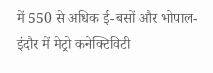में 550 से अधिक ई-बसों और भोपाल-इंदौर में मेट्रो कनेक्टिविटी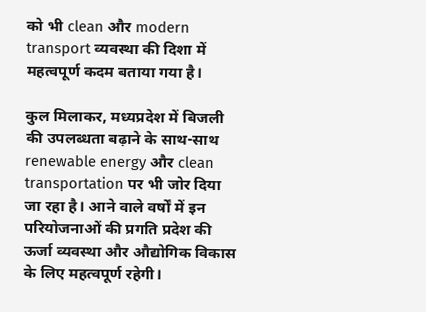को भी clean और modern transport व्यवस्था की दिशा में महत्वपूर्ण कदम बताया गया है।

कुल मिलाकर, मध्यप्रदेश में बिजली की उपलब्धता बढ़ाने के साथ-साथ renewable energy और clean transportation पर भी जोर दिया जा रहा है। आने वाले वर्षों में इन परियोजनाओं की प्रगति प्रदेश की ऊर्जा व्यवस्था और औद्योगिक विकास के लिए महत्वपूर्ण रहेगी।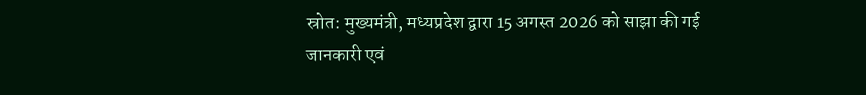स्रोत: मुख्यमंत्री, मध्यप्रदेश द्वारा 15 अगस्त 2026 को साझा की गई जानकारी एवं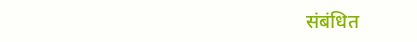संबंधित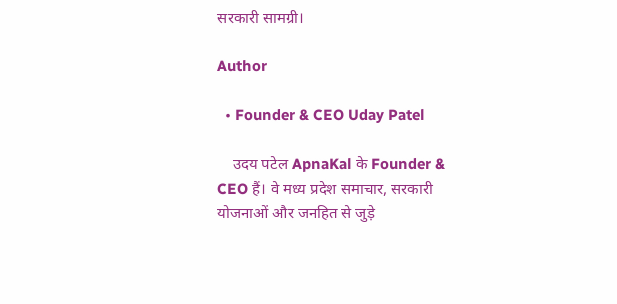सरकारी सामग्री।

Author

  • Founder & CEO Uday Patel

    उदय पटेल ApnaKal के Founder & CEO हैं। वे मध्य प्रदेश समाचार, सरकारी योजनाओं और जनहित से जुड़े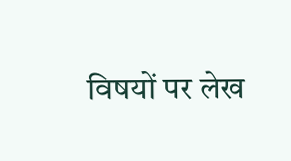विषयों पर लेख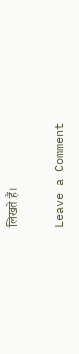लिखते हैं।

Leave a Comment